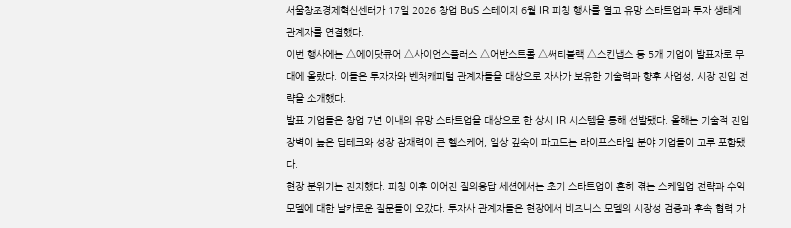서울창조경제혁신센터가 17일 2026 창업 BuS 스테이지 6월 IR 피칭 행사를 열고 유망 스타트업과 투자 생태계 관계자를 연결했다.
이번 행사에는 △에이닷큐어 △사이언스플러스 △어반스트롤 △써티블랙 △스킨냅스 등 5개 기업이 발표자로 무대에 올랐다. 이들은 투자자와 벤처캐피털 관계자들을 대상으로 자사가 보유한 기술력과 향후 사업성, 시장 진입 전략을 소개했다.
발표 기업들은 창업 7년 이내의 유망 스타트업을 대상으로 한 상시 IR 시스템을 통해 선발됐다. 올해는 기술적 진입 장벽이 높은 딥테크와 성장 잠재력이 큰 헬스케어, 일상 깊숙이 파고드는 라이프스타일 분야 기업들이 고루 포함됐다.
현장 분위기는 진지했다. 피칭 이후 이어진 질의응답 세션에서는 초기 스타트업이 흔히 겪는 스케일업 전략과 수익 모델에 대한 날카로운 질문들이 오갔다. 투자사 관계자들은 현장에서 비즈니스 모델의 시장성 검증과 후속 협력 가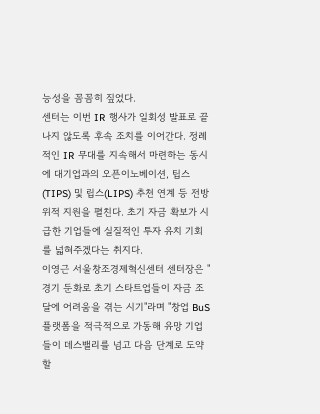능성을 꼼꼼히 짚었다.
센터는 이번 IR 행사가 일회성 발표로 끝나지 않도록 후속 조치를 이어간다. 정례적인 IR 무대를 지속해서 마련하는 동시에 대기업과의 오픈이노베이션, 팁스(TIPS) 및 립스(LIPS) 추천 연계 등 전방위적 지원을 펼친다. 초기 자금 확보가 시급한 기업들에 실질적인 투자 유치 기회를 넓혀주겠다는 취지다.
이영근 서울창조경제혁신센터 센터장은 "경기 둔화로 초기 스타트업들이 자금 조달에 어려움을 겪는 시기"라며 "창업 BuS 플랫폼을 적극적으로 가동해 유망 기업들이 데스밸리를 넘고 다음 단계로 도약할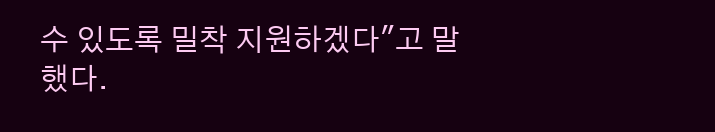수 있도록 밀착 지원하겠다"고 말했다.